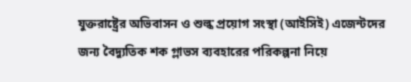যুক্তরাষ্ট্রের অভিবাসন ও শুল্ক প্রয়োগ সংস্থা (আইসিই) এজেন্টদের জন্য বৈদ্যুতিক শক গ্লাভস ব্যবহারের পরিকল্পনা নিয়ে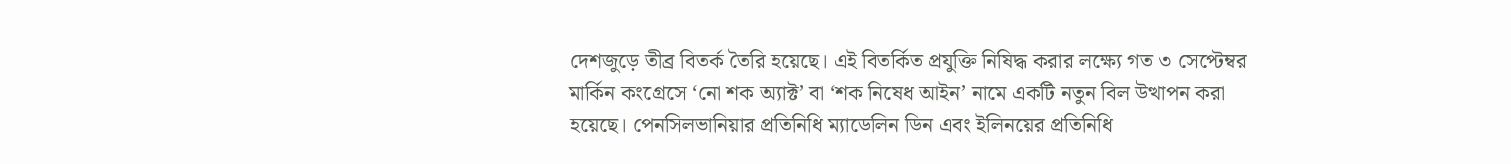দেশজুড়ে তীব্র বিতর্ক তৈরি হয়েছে। এই বিতর্কিত প্রযুক্তি নিষিদ্ধ করার লক্ষ্যে গত ৩ সেপ্টেম্বর মার্কিন কংগ্রেসে ‘নো শক অ্যাক্ট’ বা ‘শক নিষেধ আইন’ নামে একটি নতুন বিল উত্থাপন করা হয়েছে। পেনসিলভানিয়ার প্রতিনিধি ম্যাডেলিন ডিন এবং ইলিনয়ের প্রতিনিধি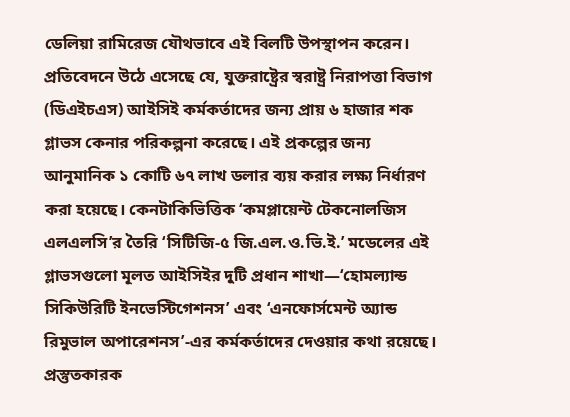ডেলিয়া রামিরেজ যৌথভাবে এই বিলটি উপস্থাপন করেন।
প্রতিবেদনে উঠে এসেছে যে, যুক্তরাষ্ট্রের স্বরাষ্ট্র নিরাপত্তা বিভাগ (ডিএইচএস) আইসিই কর্মকর্তাদের জন্য প্রায় ৬ হাজার শক গ্লাভস কেনার পরিকল্পনা করেছে। এই প্রকল্পের জন্য আনুমানিক ১ কোটি ৬৭ লাখ ডলার ব্যয় করার লক্ষ্য নির্ধারণ করা হয়েছে। কেনটাকিভিত্তিক ‘কমপ্লায়েন্ট টেকনোলজিস এলএলসি’র তৈরি ‘সিটিজি-৫ জি.এল.ও.ভি.ই.’ মডেলের এই গ্লাভসগুলো মূলত আইসিইর দুটি প্রধান শাখা—‘হোমল্যান্ড সিকিউরিটি ইনভেস্টিগেশনস’ এবং ‘এনফোর্সমেন্ট অ্যান্ড রিমুভাল অপারেশনস’-এর কর্মকর্তাদের দেওয়ার কথা রয়েছে।
প্রস্তুতকারক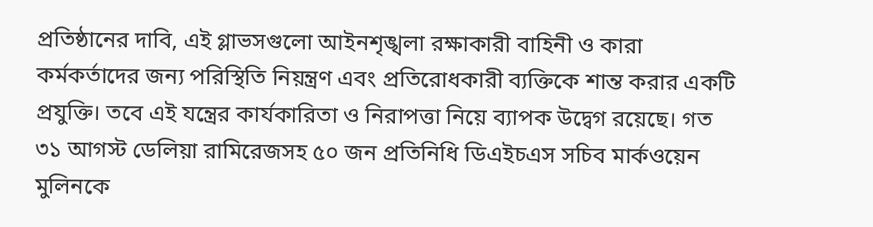প্রতিষ্ঠানের দাবি, এই গ্লাভসগুলো আইনশৃঙ্খলা রক্ষাকারী বাহিনী ও কারা কর্মকর্তাদের জন্য পরিস্থিতি নিয়ন্ত্রণ এবং প্রতিরোধকারী ব্যক্তিকে শান্ত করার একটি প্রযুক্তি। তবে এই যন্ত্রের কার্যকারিতা ও নিরাপত্তা নিয়ে ব্যাপক উদ্বেগ রয়েছে। গত ৩১ আগস্ট ডেলিয়া রামিরেজসহ ৫০ জন প্রতিনিধি ডিএইচএস সচিব মার্কওয়েন মুলিনকে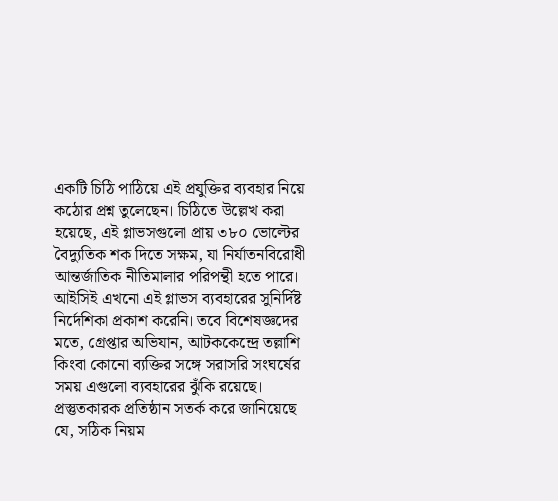একটি চিঠি পাঠিয়ে এই প্রযুক্তির ব্যবহার নিয়ে কঠোর প্রশ্ন তুলেছেন। চিঠিতে উল্লেখ করা হয়েছে, এই গ্লাভসগুলো প্রায় ৩৮০ ভোল্টের বৈদ্যুতিক শক দিতে সক্ষম, যা নির্যাতনবিরোধী আন্তর্জাতিক নীতিমালার পরিপন্থী হতে পারে।
আইসিই এখনো এই গ্লাভস ব্যবহারের সুনির্দিষ্ট নির্দেশিকা প্রকাশ করেনি। তবে বিশেষজ্ঞদের মতে, গ্রেপ্তার অভিযান, আটককেন্দ্রে তল্লাশি কিংবা কোনো ব্যক্তির সঙ্গে সরাসরি সংঘর্ষের সময় এগুলো ব্যবহারের ঝুঁকি রয়েছে। প্রস্তুতকারক প্রতিষ্ঠান সতর্ক করে জানিয়েছে যে, সঠিক নিয়ম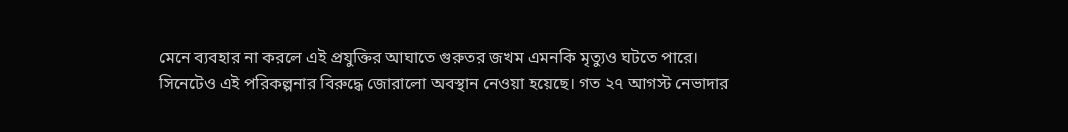মেনে ব্যবহার না করলে এই প্রযুক্তির আঘাতে গুরুতর জখম এমনকি মৃত্যুও ঘটতে পারে।
সিনেটেও এই পরিকল্পনার বিরুদ্ধে জোরালো অবস্থান নেওয়া হয়েছে। গত ২৭ আগস্ট নেভাদার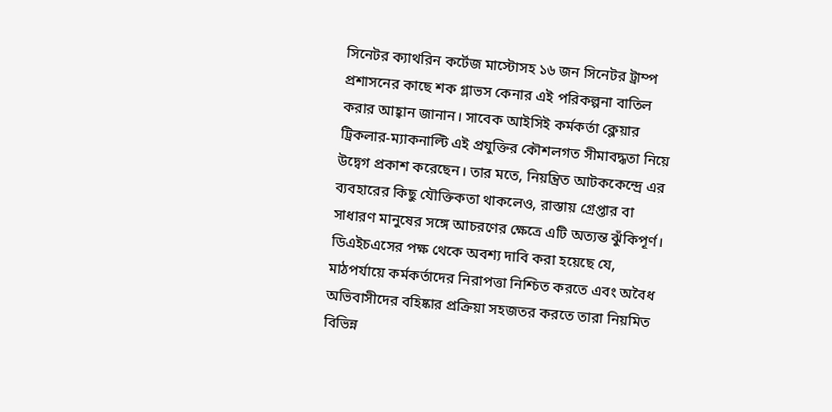সিনেটর ক্যাথরিন কর্টেজ মাস্টোসহ ১৬ জন সিনেটর ট্রাম্প প্রশাসনের কাছে শক গ্লাভস কেনার এই পরিকল্পনা বাতিল করার আহ্বান জানান। সাবেক আইসিই কর্মকর্তা ক্লেয়ার ট্রিকলার-ম্যাকনাল্টি এই প্রযুক্তির কৌশলগত সীমাবদ্ধতা নিয়ে উদ্বেগ প্রকাশ করেছেন। তার মতে, নিয়ন্ত্রিত আটককেন্দ্রে এর ব্যবহারের কিছু যৌক্তিকতা থাকলেও, রাস্তায় গ্রেপ্তার বা সাধারণ মানুষের সঙ্গে আচরণের ক্ষেত্রে এটি অত্যন্ত ঝুঁকিপূর্ণ।
ডিএইচএসের পক্ষ থেকে অবশ্য দাবি করা হয়েছে যে, মাঠপর্যায়ে কর্মকর্তাদের নিরাপত্তা নিশ্চিত করতে এবং অবৈধ অভিবাসীদের বহিষ্কার প্রক্রিয়া সহজতর করতে তারা নিয়মিত বিভিন্ন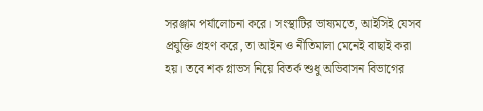সরঞ্জাম পর্যালোচনা করে। সংস্থাটির ভাষ্যমতে, আইসিই যেসব প্রযুক্তি গ্রহণ করে, তা আইন ও নীতিমালা মেনেই বাছাই করা হয়। তবে শক গ্লাভস নিয়ে বিতর্ক শুধু অভিবাসন বিভাগের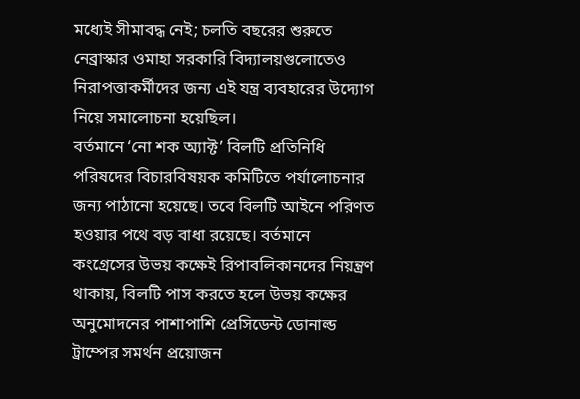মধ্যেই সীমাবদ্ধ নেই; চলতি বছরের শুরুতে নেব্রাস্কার ওমাহা সরকারি বিদ্যালয়গুলোতেও নিরাপত্তাকর্মীদের জন্য এই যন্ত্র ব্যবহারের উদ্যোগ নিয়ে সমালোচনা হয়েছিল।
বর্তমানে ‘নো শক অ্যাক্ট’ বিলটি প্রতিনিধি পরিষদের বিচারবিষয়ক কমিটিতে পর্যালোচনার জন্য পাঠানো হয়েছে। তবে বিলটি আইনে পরিণত হওয়ার পথে বড় বাধা রয়েছে। বর্তমানে কংগ্রেসের উভয় কক্ষেই রিপাবলিকানদের নিয়ন্ত্রণ থাকায়, বিলটি পাস করতে হলে উভয় কক্ষের অনুমোদনের পাশাপাশি প্রেসিডেন্ট ডোনাল্ড ট্রাম্পের সমর্থন প্রয়োজন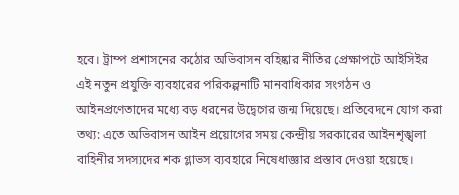হবে। ট্রাম্প প্রশাসনের কঠোর অভিবাসন বহিষ্কার নীতির প্রেক্ষাপটে আইসিইর এই নতুন প্রযুক্তি ব্যবহারের পরিকল্পনাটি মানবাধিকার সংগঠন ও আইনপ্রণেতাদের মধ্যে বড় ধরনের উদ্বেগের জন্ম দিয়েছে। প্রতিবেদনে যোগ করা তথ্য: এতে অভিবাসন আইন প্রয়োগের সময় কেন্দ্রীয় সরকারের আইনশৃঙ্খলা বাহিনীর সদস্যদের শক গ্লাভস ব্যবহারে নিষেধাজ্ঞার প্রস্তাব দেওয়া হয়েছে।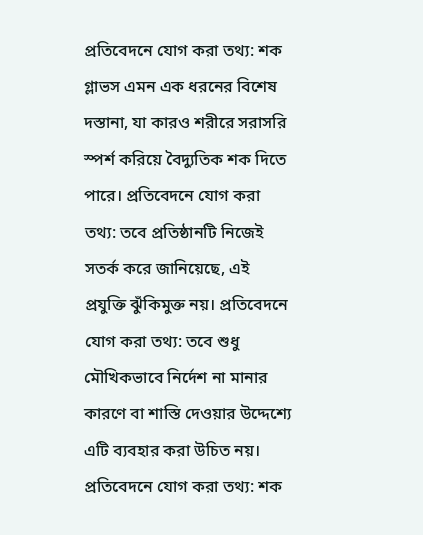প্রতিবেদনে যোগ করা তথ্য: শক গ্লাভস এমন এক ধরনের বিশেষ দস্তানা, যা কারও শরীরে সরাসরি স্পর্শ করিয়ে বৈদ্যুতিক শক দিতে পারে। প্রতিবেদনে যোগ করা তথ্য: তবে প্রতিষ্ঠানটি নিজেই সতর্ক করে জানিয়েছে, এই প্রযুক্তি ঝুঁকিমুক্ত নয়। প্রতিবেদনে যোগ করা তথ্য: তবে শুধু মৌখিকভাবে নির্দেশ না মানার কারণে বা শাস্তি দেওয়ার উদ্দেশ্যে এটি ব্যবহার করা উচিত নয়। প্রতিবেদনে যোগ করা তথ্য: শক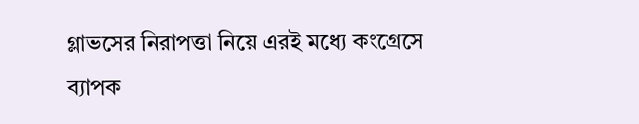গ্লাভসের নিরাপত্তা নিয়ে এরই মধ্যে কংগ্রেসে ব্যাপক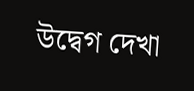উদ্বেগ দেখা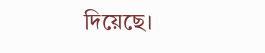দিয়েছে।